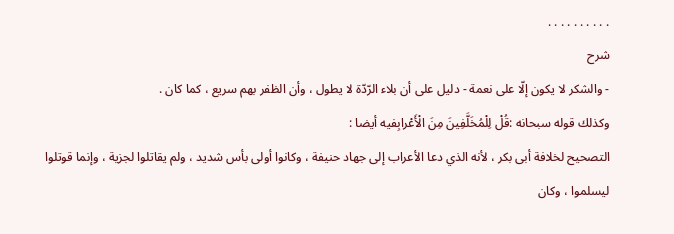. . . . . . . . . .
شرح
- والشكر لا يكون إلّا على نعمة - دليل على أن بلاء الرّدّة لا يطول ، وأن الظفر بهم سريع ، كما كان .
وكذلك قوله سبحانه :قُلْ لِلْمُخَلَّفِينَ مِنَ الْأَعْرابِفيه أيضا :
التصحيح لخلافة أبى بكر ، لأنه الذي دعا الأعراب إلى جهاد حنيفة ، وكانوا أولى بأس شديد ، ولم يقاتلوا لجزية ، وإنما قوتلوا ليسلموا ، وكان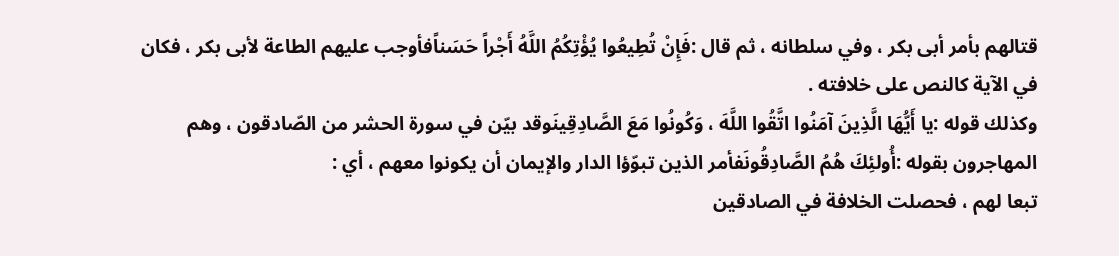قتالهم بأمر أبى بكر ، وفي سلطانه ، ثم قال :فَإِنْ تُطِيعُوا يُؤْتِكُمُ اللَّهُ أَجْراً حَسَناًفأوجب عليهم الطاعة لأبى بكر ، فكان في الآية كالنص على خلافته .
وكذلك قوله :يا أَيُّهَا الَّذِينَ آمَنُوا اتَّقُوا اللَّهَ ، وَكُونُوا مَعَ الصَّادِقِينَوقد بيّن في سورة الحشر من الصّادقون ، وهم المهاجرون بقوله :أُولئِكَ هُمُ الصَّادِقُونَفأمر الذين تبوّؤا الدار والإيمان أن يكونوا معهم ، أي :
تبعا لهم ، فحصلت الخلافة في الصادقين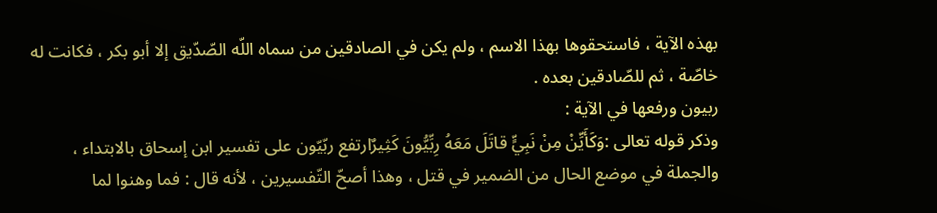بهذه الآية ، فاستحقوها بهذا الاسم ، ولم يكن في الصادقين من سماه اللّه الصّدّيق إلا أبو بكر ، فكانت له خاصّة ، ثم للصّادقين بعده .
ربيون ورفعها في الآية :
وذكر قوله تعالى :وَكَأَيِّنْ مِنْ نَبِيٍّ قاتَلَ مَعَهُ رِبِّيُّونَ كَثِيرٌارتفع ربّيّون على تفسير ابن إسحاق بالابتداء ، والجملة في موضع الحال من الضمير في قتل ، وهذا أصحّ التّفسيرين ، لأنه قال : فما وهنوا لما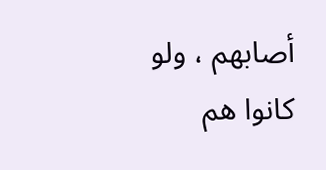أصابهم ، ولو كانوا هم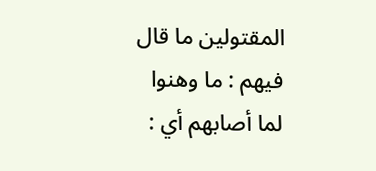المقتولين ما قال فيهم : ما وهنوا لما أصابهم أي :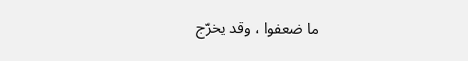ما ضعفوا ، وقد يخرّج